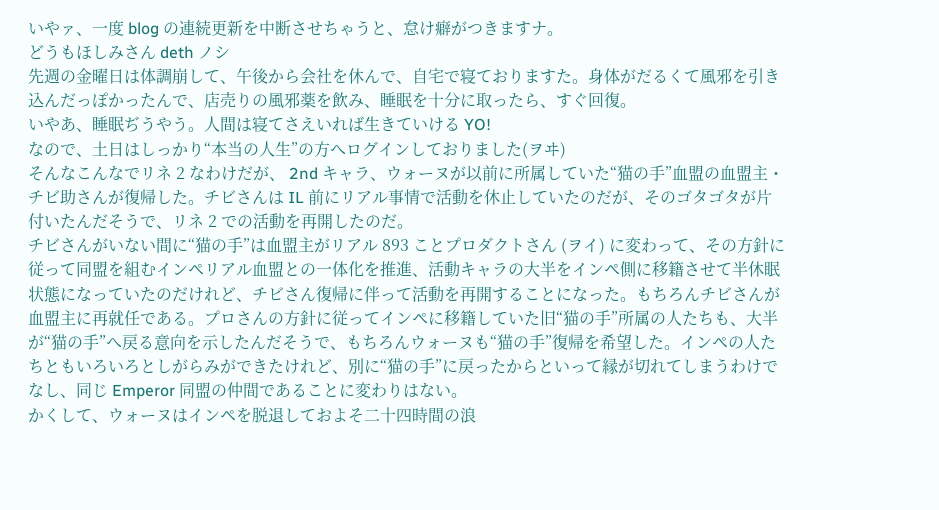いやァ、一度 blog の連続更新を中断させちゃうと、怠け癖がつきますナ。
どうもほしみさん deth ノシ
先週の金曜日は体調崩して、午後から会社を休んで、自宅で寝ておりますた。身体がだるくて風邪を引き込んだっぽかったんで、店売りの風邪薬を飲み、睡眠を十分に取ったら、すぐ回復。
いやあ、睡眠ぢうやう。人間は寝てさえいれば生きていける YO!
なので、土日はしっかり“本当の人生”の方へログインしておりました(ヲヰ)
そんなこんなでリネ 2 なわけだが、 2nd キャラ、ウォーヌが以前に所属していた“猫の手”血盟の血盟主・チビ助さんが復帰した。チビさんは IL 前にリアル事情で活動を休止していたのだが、そのゴタゴタが片付いたんだそうで、リネ 2 での活動を再開したのだ。
チビさんがいない間に“猫の手”は血盟主がリアル 893 ことプロダクトさん (ヲイ) に変わって、その方針に従って同盟を組むインペリアル血盟との一体化を推進、活動キャラの大半をインペ側に移籍させて半休眠状態になっていたのだけれど、チビさん復帰に伴って活動を再開することになった。もちろんチビさんが血盟主に再就任である。プロさんの方針に従ってインペに移籍していた旧“猫の手”所属の人たちも、大半が“猫の手”へ戻る意向を示したんだそうで、もちろんウォーヌも“猫の手”復帰を希望した。インペの人たちともいろいろとしがらみができたけれど、別に“猫の手”に戻ったからといって縁が切れてしまうわけでなし、同じ Emperor 同盟の仲間であることに変わりはない。
かくして、ウォーヌはインペを脱退しておよそ二十四時間の浪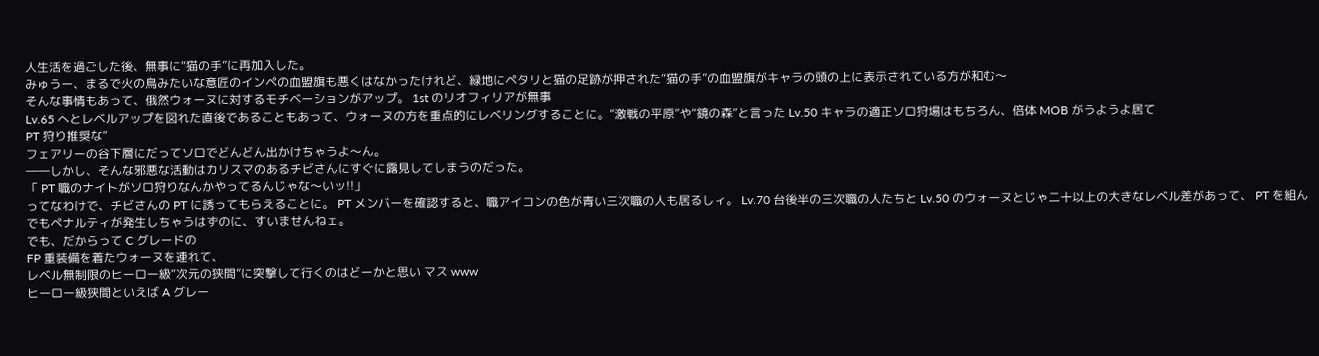人生活を過ごした後、無事に“猫の手”に再加入した。
みゅうー、まるで火の鳥みたいな意匠のインペの血盟旗も悪くはなかったけれど、緑地にペタリと猫の足跡が押された“猫の手”の血盟旗がキャラの頭の上に表示されている方が和む〜
そんな事情もあって、俄然ウォーヌに対するモチベーションがアップ。 1st のリオフィリアが無事
Lv.65 へとレベルアップを図れた直後であることもあって、ウォーヌの方を重点的にレベリングすることに。“激戦の平原”や“鏡の森”と言った Lv.50 キャラの適正ソロ狩場はもちろん、倍体 MOB がうようよ居て
PT 狩り推奨な“
フェアリーの谷下層にだってソロでどんどん出かけちゃうよ〜ん。
――しかし、そんな邪悪な活動はカリスマのあるチビさんにすぐに露見してしまうのだった。
「 PT 職のナイトがソロ狩りなんかやってるんじゃな〜いッ!!」
ってなわけで、チビさんの PT に誘ってもらえることに。 PT メンバーを確認すると、職アイコンの色が青い三次職の人も居るしィ。 Lv.70 台後半の三次職の人たちと Lv.50 のウォーヌとじゃ二十以上の大きなレベル差があって、 PT を組んでもペナルティが発生しちゃうはずのに、すいませんねェ。
でも、だからって C グレードの
FP 重装備を着たウォーヌを連れて、
レベル無制限のヒーロー級“次元の狭間”に突撃して行くのはどーかと思い マス www
ヒーロー級狭間といえば A グレー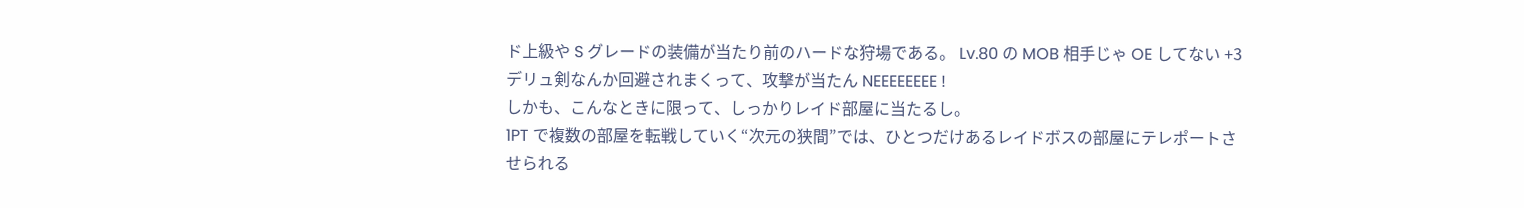ド上級や S グレードの装備が当たり前のハードな狩場である。 Lv.80 の MOB 相手じゃ OE してない +3 デリュ剣なんか回避されまくって、攻撃が当たん NEEEEEEEE !
しかも、こんなときに限って、しっかりレイド部屋に当たるし。
1PT で複数の部屋を転戦していく“次元の狭間”では、ひとつだけあるレイドボスの部屋にテレポートさせられる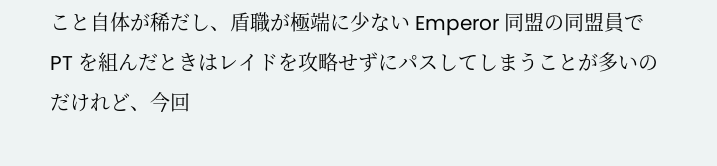こと自体が稀だし、盾職が極端に少ない Emperor 同盟の同盟員で PT を組んだときはレイドを攻略せずにパスしてしまうことが多いのだけれど、今回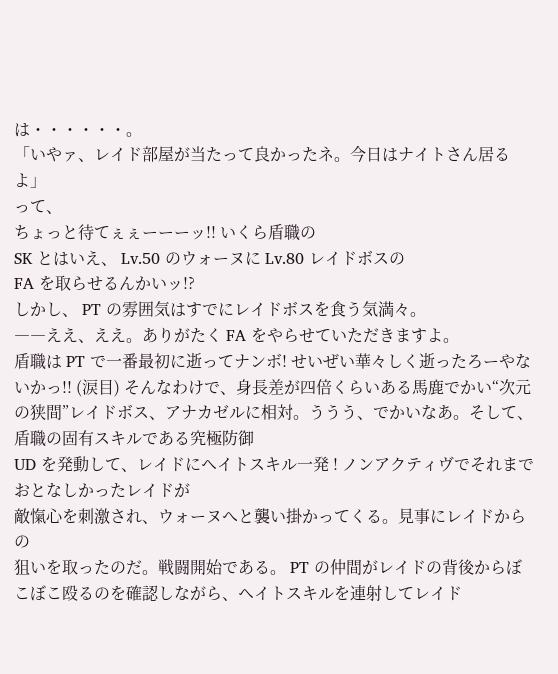は・・・・・・。
「いやァ、レイド部屋が当たって良かったネ。今日はナイトさん居るよ」
って、
ちょっと待てぇぇーーーッ!! いくら盾職の
SK とはいえ、 Lv.50 のウォーヌに Lv.80 レイドボスの
FA を取らせるんかいッ!?
しかし、 PT の雰囲気はすでにレイドボスを食う気満々。
――ええ、ええ。ありがたく FA をやらせていただきますよ。
盾職は PT で一番最初に逝ってナンボ! せいぜい華々しく逝ったろーやないかっ!! (涙目) そんなわけで、身長差が四倍くらいある馬鹿でかい“次元の狭間”レイドボス、アナカゼルに相対。ううう、でかいなあ。そして、盾職の固有スキルである究極防御
UD を発動して、レイドにヘイトスキル一発 ! ノンアクティヴでそれまでおとなしかったレイドが
敵愾心を刺激され、ウォーヌへと襲い掛かってくる。見事にレイドからの
狙いを取ったのだ。戦闘開始である。 PT の仲間がレイドの背後からぼこぼこ殴るのを確認しながら、ヘイトスキルを連射してレイド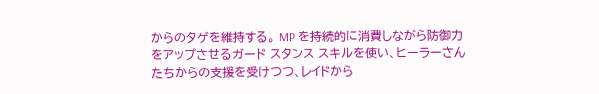からのタゲを維持する。 MP を持続的に消費しながら防御力をアップさせるガード スタンス スキルを使い、ヒーラーさんたちからの支援を受けつつ、レイドから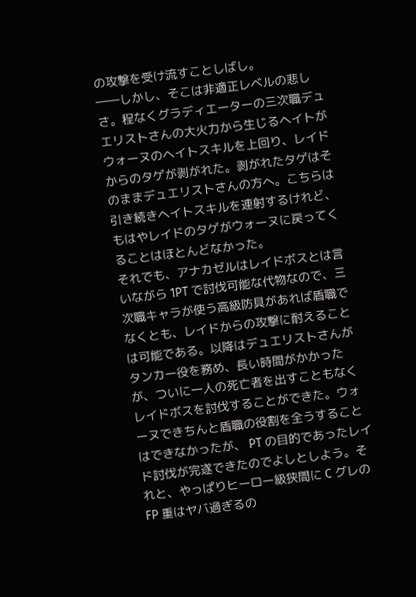の攻撃を受け流すことしばし。
――しかし、そこは非適正レベルの悲しさ。程なくグラディエーターの三次職デュエリストさんの大火力から生じるヘイトがウォーヌのヘイトスキルを上回り、レイドからのタゲが剥がれた。剥がれたタゲはそのままデュエリストさんの方へ。こちらは引き続きヘイトスキルを連射するけれど、もはやレイドのタゲがウォーヌに戻ってくることはほとんどなかった。
それでも、アナカゼルはレイドボスとは言いながら 1PT で討伐可能な代物なので、三次職キャラが使う高級防具があれば盾職でなくとも、レイドからの攻撃に耐えることは可能である。以降はデュエリストさんがタンカー役を務め、長い時間がかかったが、ついに一人の死亡者を出すこともなくレイドボスを討伐することができた。ウォーヌできちんと盾職の役割を全うすることはできなかったが、 PT の目的であったレイド討伐が完遂できたのでよしとしよう。それと、やっぱりヒーロー級狭間に C グレの FP 重はヤバ過ぎるの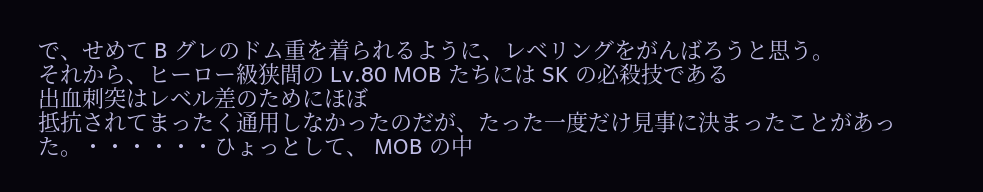で、せめて B グレのドム重を着られるように、レベリングをがんばろうと思う。
それから、ヒーロー級狭間の Lv.80 MOB たちには SK の必殺技である
出血刺突はレベル差のためにほぼ
抵抗されてまったく通用しなかったのだが、たった一度だけ見事に決まったことがあった。・・・・・・ひょっとして、 MOB の中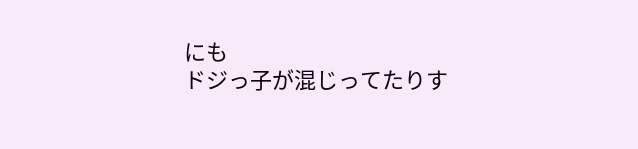にも
ドジっ子が混じってたりす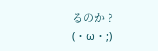るのか ? (・ω・;)